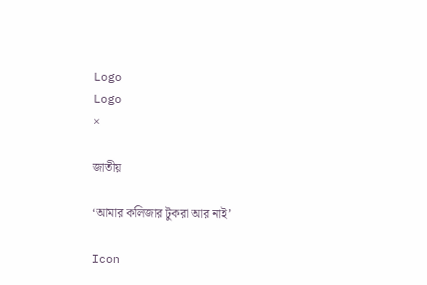Logo
Logo
×

জাতীয়

‘আমার কলিজার টুকরা আর নাই’

Icon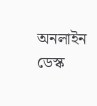অনলাইন ডেস্ক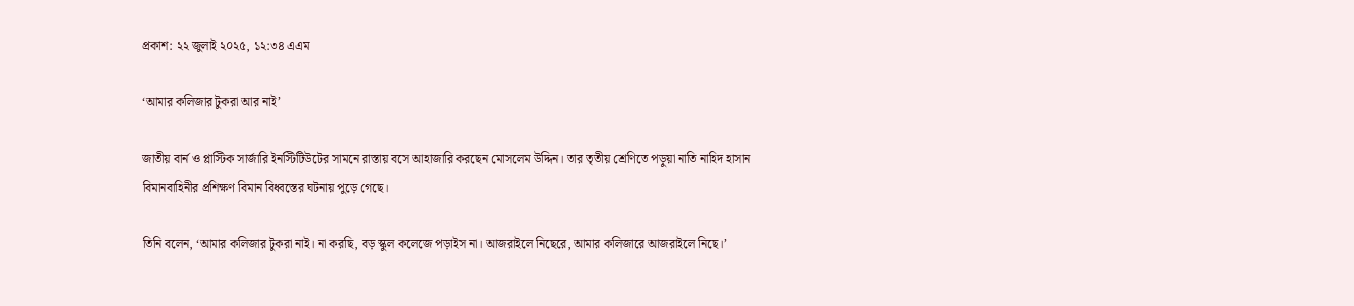প্রকাশ: ২২ জুলাই ২০২৫, ১২:৩৪ এএম

‘আমার কলিজার টুকরা আর নাই’

জাতীয় বার্ন ও প্লাস্টিক সার্জারি ইনস্টিটিউটের সামনে রাস্তায় বসে আহাজারি করছেন মোসলেম উদ্দিন। তার তৃতীয় শ্রেণিতে পড়ুয়া নাতি নাহিদ হাসান বিমানবাহিনীর প্রশিক্ষণ বিমান বিধ্বস্তের ঘটনায় পুড়ে গেছে।

তিনি বলেন, ‘আমার কলিজার টুকরা নাই। না করছি, বড় স্কুল কলেজে পড়াইস না। আজরাইলে নিছেরে, আমার কলিজারে আজরাইলে নিছে।’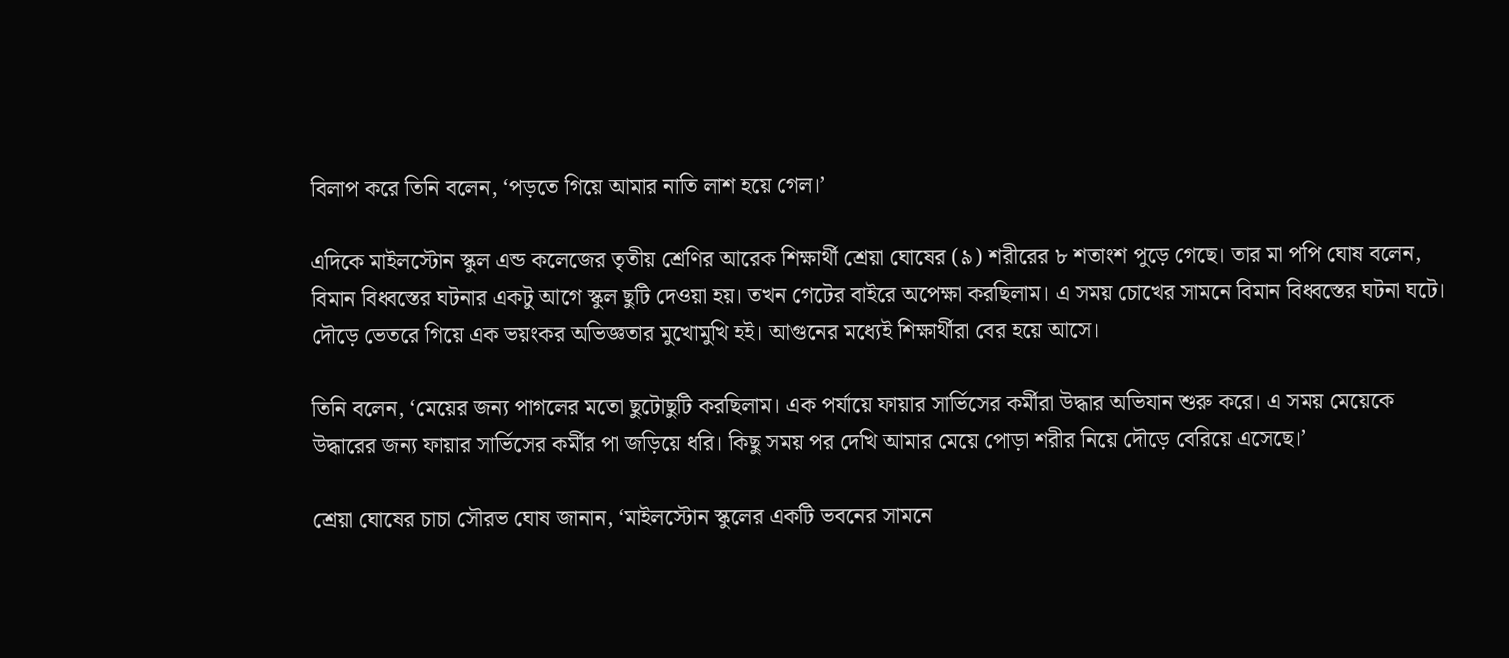বিলাপ করে তিনি বলেন, ‘পড়তে গিয়ে আমার নাতি লাশ হয়ে গেল।’

এদিকে মাইলস্টোন স্কুল এন্ড কলেজের তৃতীয় শ্রেণির আরেক শিক্ষার্থী শ্রেয়া ঘোষের (৯) শরীরের ৮ শতাংশ পুড়ে গেছে। তার মা পপি ঘোষ বলেন, বিমান বিধ্বস্তের ঘটনার একটু আগে স্কুল ছুটি দেওয়া হয়। তখন গেটের বাইরে অপেক্ষা করছিলাম। এ সময় চোখের সামনে বিমান বিধ্বস্তের ঘটনা ঘটে। দৌড়ে ভেতরে গিয়ে এক ভয়ংকর অভিজ্ঞতার মুখোমুখি হই। আগুনের মধ্যেই শিক্ষার্থীরা বের হয়ে আসে।

তিনি বলেন, ‘মেয়ের জন্য পাগলের মতো ছুটোছুটি করছিলাম। এক পর্যায়ে ফায়ার সার্ভিসের কর্মীরা উদ্ধার অভিযান শুরু করে। এ সময় মেয়েকে উদ্ধারের জন্য ফায়ার সার্ভিসের কর্মীর পা জড়িয়ে ধরি। কিছু সময় পর দেখি আমার মেয়ে পোড়া শরীর নিয়ে দৌড়ে বেরিয়ে এসেছে।’

শ্রেয়া ঘোষের চাচা সৌরভ ঘোষ জানান, ‘মাইলস্টোন স্কুলের একটি ভবনের সামনে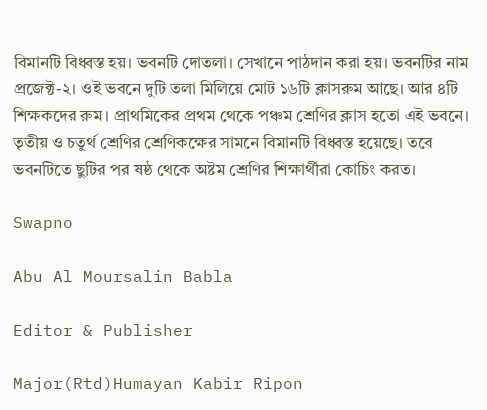বিমানটি বিধ্বস্ত হয়। ভবনটি দোতলা। সেখানে পাঠদান করা হয়। ভবনটির নাম প্রজেক্ট-২। ওই ভবনে দুটি তলা মিলিয়ে মোট ১৬টি ক্লাসরুম আছে। আর ৪টি শিক্ষকদের রুম। প্রাথমিকের প্রথম থেকে পঞ্চম শ্রেণির ক্লাস হতো এই ভবনে। তৃতীয় ও চতুর্থ শ্রেণির শ্রেণিকক্ষের সামনে বিমানটি বিধ্বস্ত হয়েছে। তবে ভবনটিতে ছুটির পর ষষ্ঠ থেকে অষ্টম শ্রেণির শিক্ষার্থীরা কোচিং করত।

Swapno

Abu Al Moursalin Babla

Editor & Publisher

Major(Rtd)Humayan Kabir Ripon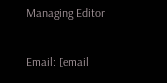Managing Editor

Email: [email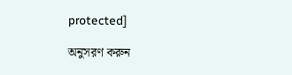protected]

অনুসরণ করুন